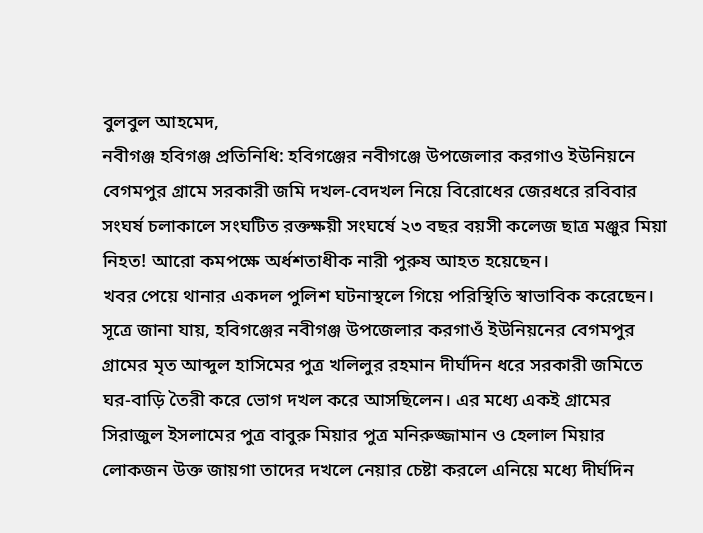বুলবুল আহমেদ,
নবীগঞ্জ হবিগঞ্জ প্রতিনিধি: হবিগঞ্জের নবীগঞ্জে উপজেলার করগাও ইউনিয়নে বেগমপুর গ্রামে সরকারী জমি দখল-বেদখল নিয়ে বিরোধের জেরধরে রবিবার সংঘর্ষ চলাকালে সংঘটিত রক্তক্ষয়ী সংঘর্ষে ২৩ বছর বয়সী কলেজ ছাত্র মঞ্জুর মিয়া নিহত! আরো কমপক্ষে অর্ধশতাধীক নারী পুরুষ আহত হয়েছেন।
খবর পেয়ে থানার একদল পুলিশ ঘটনাস্থলে গিয়ে পরিস্থিতি স্বাভাবিক করেছেন।
সূত্রে জানা যায়, হবিগঞ্জের নবীগঞ্জ উপজেলার করগাওঁ ইউনিয়নের বেগমপুর গ্রামের মৃত আব্দুল হাসিমের পুত্র খলিলুর রহমান দীর্ঘদিন ধরে সরকারী জমিতে ঘর-বাড়ি তৈরী করে ভোগ দখল করে আসছিলেন। এর মধ্যে একই গ্রামের সিরাজুল ইসলামের পুত্র বাবুরু মিয়ার পুত্র মনিরুজ্জামান ও হেলাল মিয়ার লোকজন উক্ত জায়গা তাদের দখলে নেয়ার চেষ্টা করলে এনিয়ে মধ্যে দীর্ঘদিন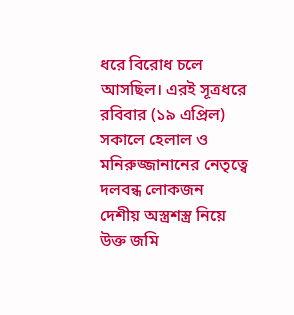ধরে বিরোধ চলে আসছিল। এরই সূত্রধরে রবিবার (১৯ এপ্রিল) সকালে হেলাল ও মনিরুজ্জানানের নেতৃত্বে দলবন্ধ লোকজন দেশীয় অস্ত্রশস্ত্র নিয়ে উক্ত জমি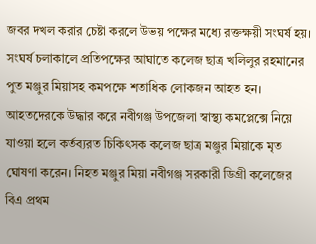জবর দখল করার চেষ্টা করলে উভয় পক্ষের মধ্যে রক্তক্ষয়ী সংঘর্ষ হয়। সংঘর্ষ চলাকালে প্রতিপক্ষের আঘাতে কলেজ ছাত্র খলিলুর রহমানের পুত মঞ্জুর মিয়াসহ কমপক্ষে শতাধিক লোকজন আহত হন। আহতদেরকে উদ্ধার করে নবীগঞ্জ উপজেলা স্বাস্থ্য কমপ্লেক্সে নিয়ে যাওয়া হলে কর্তব্যরত চিকিৎসক কলেজ ছাত্র মঞ্জুর মিয়াকে মৃত ঘোষণা করেন। নিহত মঞ্জুর মিয়া নবীগঞ্জ সরকারী ডিগ্রী কলেজের বিএ প্রথম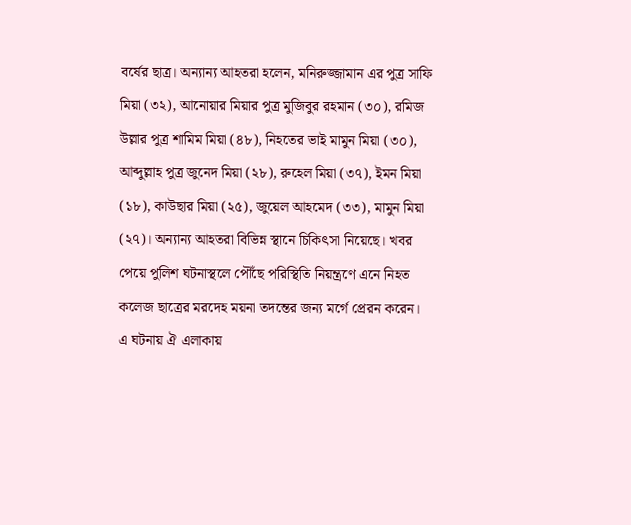বর্ষের ছাত্র। অন্যান্য আহতরা হলেন, মনিরুজ্জামান এর পুত্র সাফি মিয়া (৩২), আনোয়ার মিয়ার পুত্র মুজিবুর রহমান (৩০), রমিজ উল্লার পুত্র শামিম মিয়া (৪৮), নিহতের ভাই মামুন মিয়া (৩০), আব্দুল্লাহ পুত্র জুনেদ মিয়া (২৮), রুহেল মিয়া (৩৭), ইমন মিয়া (১৮), কাউছার মিয়া (২৫), জুয়েল আহমেদ (৩৩), মামুন মিয়া (২৭)। অন্যান্য আহতরা বিভিন্ন স্থানে চিকিৎসা নিয়েছে। খবর পেয়ে পুলিশ ঘটনাস্থলে পৌঁছে পরিস্থিতি নিয়ন্ত্রণে এনে নিহত কলেজ ছাত্রের মরদেহ ময়না তদন্তের জন্য মর্গে প্রেরন করেন।
এ ঘটনায় ঐ এলাকায়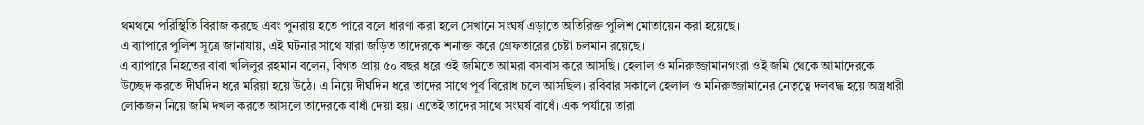থমথমে পরিস্থিতি বিরাজ করছে এবং পুনরায় হতে পারে বলে ধারণা করা হলে সেখানে সংঘর্ষ এড়াতে অতিরিক্ত পুলিশ মোতায়েন করা হয়েছে।
এ ব্যাপারে পুলিশ সূত্রে জানাযায়, এই ঘটনার সাথে যারা জড়িত তাদেরকে শনাক্ত করে গ্রেফতারের চেষ্টা চলমান রয়েছে।
এ ব্যাপারে নিহতের বাবা খলিলুর রহমান বলেন, বিগত প্রায় ৫০ বছর ধরে ওই জমিতে আমরা বসবাস করে আসছি। হেলাল ও মনিরুজ্জামানগংরা ওই জমি থেকে আমাদেরকে উচ্ছেদ করতে দীর্ঘদিন ধরে মরিয়া হয়ে উঠে। এ নিয়ে দীর্ঘদিন ধরে তাদের সাথে পূর্ব বিরোধ চলে আসছিল। রবিবার সকালে হেলাল ও মনিরুজ্জামানের নেতৃত্বে দলবদ্ধ হয়ে অস্ত্রধারী লোকজন নিয়ে জমি দখল করতে আসলে তাদেরকে বাধাঁ দেয়া হয়। এতেই তাদের সাথে সংঘর্ষ বাধেঁ। এক পর্যায়ে তারা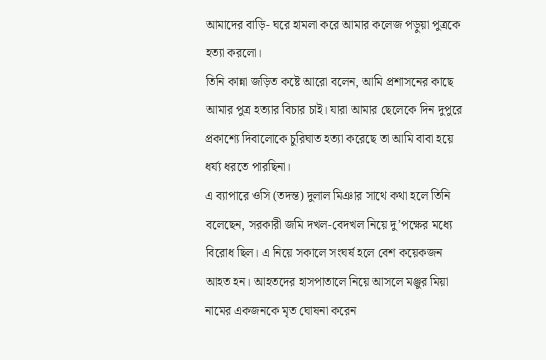আমাদের বাড়ি- ঘরে হামলা করে আমার কলেজ পড়ুয়া পুত্রকে হত্যা করলো।
তিনি কান্না জড়িত কষ্টে আরো বলেন, আমি প্রশাসনের কাছে আমার পুত্র হত্যার বিচার চাই। যারা আমার ছেলেকে দিন দুপুরে প্রকাশ্যে দিবালোকে চুরিঘাত হত্যা করেছে তা আমি বাবা হয়ে ধর্য্য ধরতে পারছিনা।
এ ব্যাপারে ওসি (তদন্ত) দুলাল মিঞার সাথে কথা হলে তিনি বলেছেন, সরকারী জমি দখল-বেদখল নিয়ে দু’পক্ষের মধ্যে বিরোধ ছিল। এ নিয়ে সকালে সংঘর্ষ হলে বেশ কয়েকজন আহত হন। আহতদের হাসপাতালে নিয়ে আসলে মঞ্জুর মিয়া নামের একজনকে মৃত ঘোষনা করেন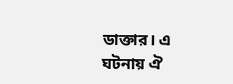ডাক্তার। এ ঘটনায় ঐ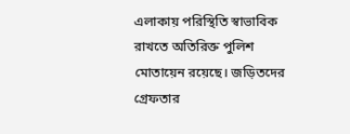এলাকায় পরিস্থিতি স্বাভাবিক রাখতে অতিরিক্ত পুলিশ মোতায়েন রয়েছে। জড়িতদের গ্রেফতার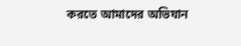করতে আমাদের অভিযান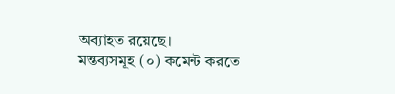অব্যাহত রয়েছে।
মন্তব্যসমূহ (০) কমেন্ট করতে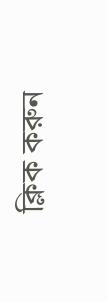ক্লিক করুন